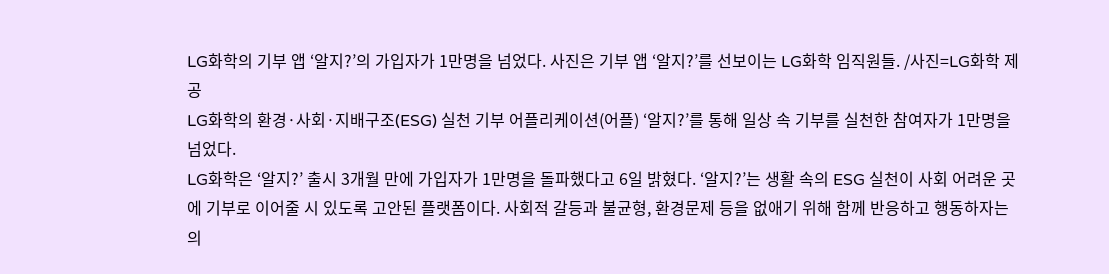LG화학의 기부 앱 ‘알지?’의 가입자가 1만명을 넘었다. 사진은 기부 앱 ‘알지?’를 선보이는 LG화학 임직원들. /사진=LG화학 제공
LG화학의 환경·사회·지배구조(ESG) 실천 기부 어플리케이션(어플) ‘알지?’를 통해 일상 속 기부를 실천한 참여자가 1만명을 넘었다.
LG화학은 ‘알지?’ 출시 3개월 만에 가입자가 1만명을 돌파했다고 6일 밝혔다. ‘알지?’는 생활 속의 ESG 실천이 사회 어려운 곳에 기부로 이어줄 시 있도록 고안된 플랫폼이다. 사회적 갈등과 불균형, 환경문제 등을 없애기 위해 함께 반응하고 행동하자는 의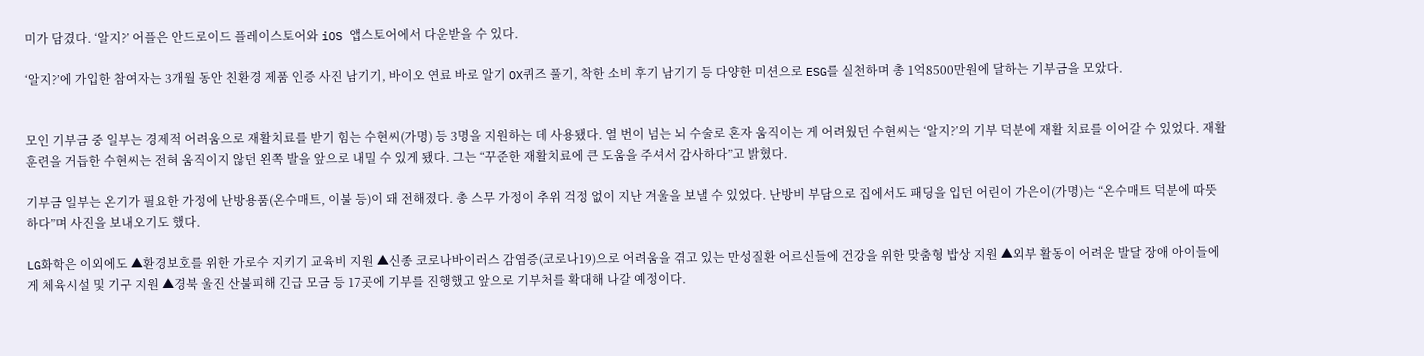미가 담겼다. ‘알지?’ 어플은 안드로이드 플레이스토어와 iOS 앱스토어에서 다운받을 수 있다.

‘알지?’에 가입한 참여자는 3개월 동안 친환경 제품 인증 사진 남기기, 바이오 연료 바로 알기 OX퀴즈 풀기, 착한 소비 후기 남기기 등 다양한 미션으로 ESG를 실천하며 총 1억8500만원에 달하는 기부금을 모았다.


모인 기부금 중 일부는 경제적 어려움으로 재활치료를 받기 힘는 수현씨(가명) 등 3명을 지원하는 데 사용됐다. 열 번이 넘는 뇌 수술로 혼자 움직이는 게 어려웠던 수현씨는 ‘알지?’의 기부 덕분에 재활 치료를 이어갈 수 있었다. 재활 훈련을 거듭한 수현씨는 전혀 움직이지 않던 왼쪽 발을 앞으로 내밀 수 있게 됐다. 그는 “꾸준한 재활치료에 큰 도움을 주셔서 감사하다”고 밝혔다.

기부금 일부는 온기가 필요한 가정에 난방용품(온수매트, 이불 등)이 돼 전해졌다. 총 스무 가정이 추위 걱정 없이 지난 겨울을 보낼 수 있었다. 난방비 부담으로 집에서도 패딩을 입던 어린이 가은이(가명)는 “온수매트 덕분에 따뜻하다”며 사진을 보내오기도 했다.

LG화학은 이외에도 ▲환경보호를 위한 가로수 지키기 교육비 지원 ▲신종 코로나바이러스 감염증(코로나19)으로 어려움을 겪고 있는 만성질환 어르신들에 건강을 위한 맞춤형 밥상 지원 ▲외부 활동이 어려운 발달 장애 아이들에게 체육시설 및 기구 지원 ▲경북 울진 산불피해 긴급 모금 등 17곳에 기부를 진행했고 앞으로 기부처를 확대해 나갈 예정이다.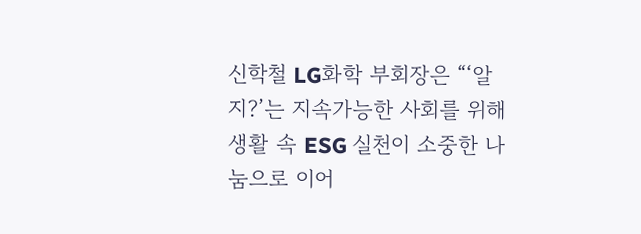신학철 LG화학 부회장은 “‘알지?’는 지속가능한 사회를 위해 생활 속 ESG 실천이 소중한 나눔으로 이어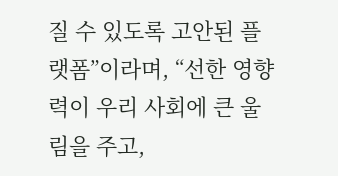질 수 있도록 고안된 플랫폼”이라며, “선한 영향력이 우리 사회에 큰 울림을 주고,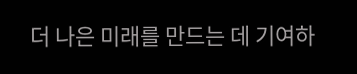더 나은 미래를 만드는 데 기여하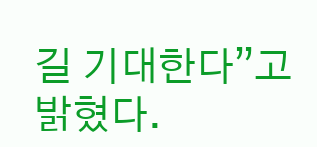길 기대한다”고 밝혔다.